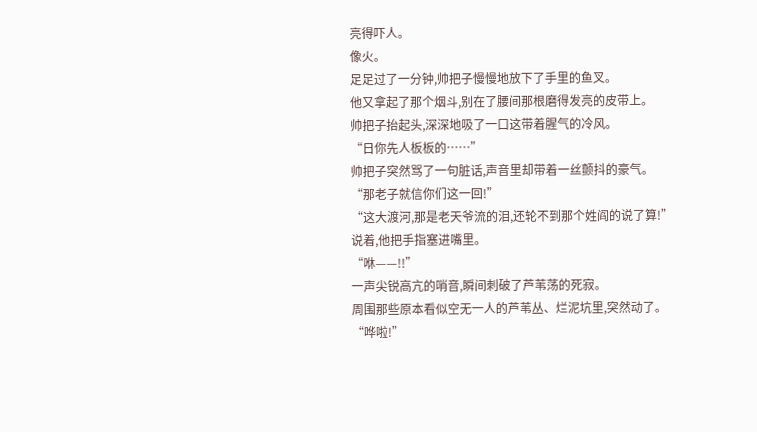亮得吓人。
像火。
足足过了一分钟,帅把子慢慢地放下了手里的鱼叉。
他又拿起了那个烟斗,别在了腰间那根磨得发亮的皮带上。
帅把子抬起头,深深地吸了一口这带着腥气的冷风。
“日你先人板板的……”
帅把子突然骂了一句脏话,声音里却带着一丝颤抖的豪气。
“那老子就信你们这一回!”
“这大渡河,那是老天爷流的泪,还轮不到那个姓阎的说了算!”
说着,他把手指塞进嘴里。
“咻——!!”
一声尖锐高亢的哨音,瞬间刺破了芦苇荡的死寂。
周围那些原本看似空无一人的芦苇丛、烂泥坑里,突然动了。
“哗啦!”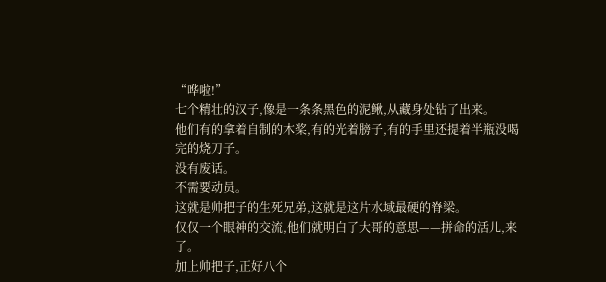“哗啦!”
七个精壮的汉子,像是一条条黑色的泥鳅,从藏身处钻了出来。
他们有的拿着自制的木桨,有的光着膀子,有的手里还提着半瓶没喝完的烧刀子。
没有废话。
不需要动员。
这就是帅把子的生死兄弟,这就是这片水域最硬的脊梁。
仅仅一个眼神的交流,他们就明白了大哥的意思——拼命的活儿,来了。
加上帅把子,正好八个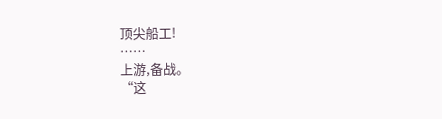顶尖船工!
……
上游,备战。
“这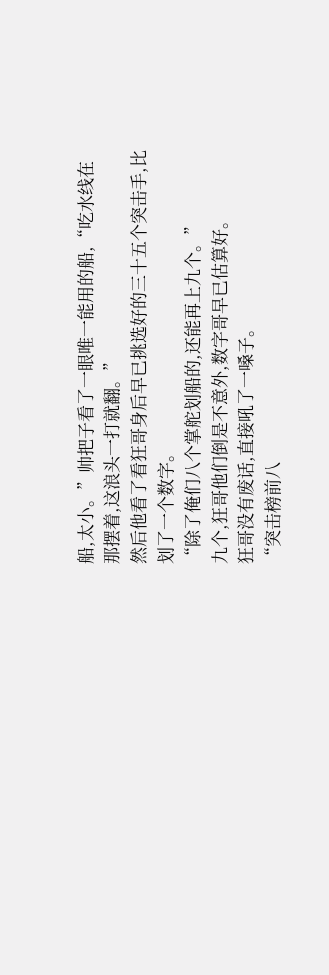船,太小。”帅把子看了一眼唯一能用的船,“吃水线在那摆着,这浪头一打就翻。”
然后他看了看狂哥身后早已挑选好的三十五个突击手,比划了一个数字。
“除了俺们八个掌舵划船的,还能再上九个。”
九个,狂哥他们倒是不意外,数字哥早已估算好。
狂哥没有废话,直接吼了一嗓子。
“突击榜前八